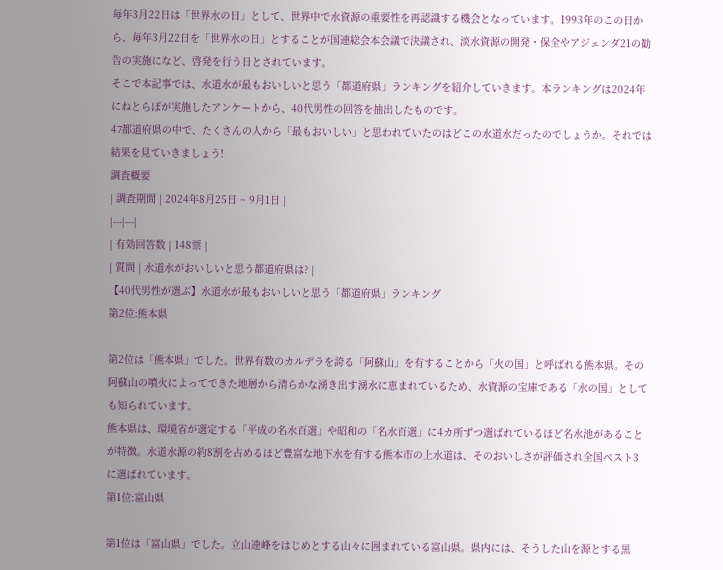毎年3月22日は「世界水の日」として、世界中で水資源の重要性を再認識する機会となっています。1993年のこの日から、毎年3月22日を「世界水の日」とすることが国連総会本会議で決議され、淡水資源の開発・保全やアジェンダ21の勧告の実施になど、啓発を行う日とされています。
そこで本記事では、水道水が最もおいしいと思う「都道府県」ランキングを紹介していきます。本ランキングは2024年にねとらぼが実施したアンケートから、40代男性の回答を抽出したものです。
47都道府県の中で、たくさんの人から「最もおいしい」と思われていたのはどこの水道水だったのでしょうか。それでは結果を見ていきましょう!
調査概要
| 調査期間 | 2024年8月25日 ~ 9月1日 |
|---|---|
| 有効回答数 | 148票 |
| 質問 | 水道水がおいしいと思う都道府県は? |
【40代男性が選ぶ】水道水が最もおいしいと思う「都道府県」ランキング
第2位:熊本県

第2位は「熊本県」でした。世界有数のカルデラを誇る「阿蘇山」を有することから「火の国」と呼ばれる熊本県。その阿蘇山の噴火によってできた地層から清らかな湧き出す湧水に恵まれているため、水資源の宝庫である「水の国」としても知られています。
熊本県は、環境省が選定する「平成の名水百選」や昭和の「名水百選」に4カ所ずつ選ばれているほど名水池があることが特徴。水道水源の約8割を占めるほど豊富な地下水を有する熊本市の上水道は、そのおいしさが評価され全国ベスト3に選ばれています。
第1位:富山県

第1位は「富山県」でした。立山連峰をはじめとする山々に囲まれている富山県。県内には、そうした山を源とする黒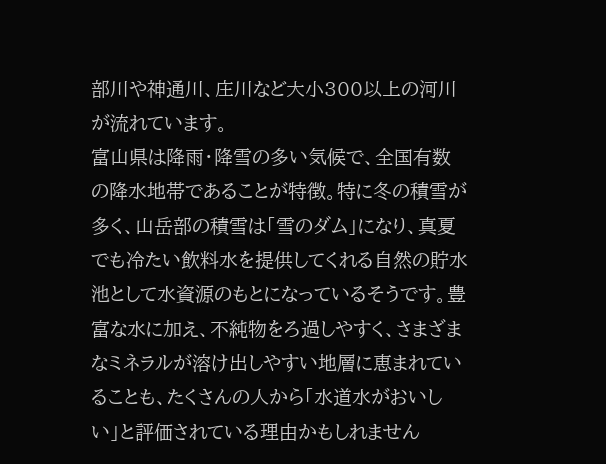部川や神通川、庄川など大小300以上の河川が流れています。
富山県は降雨・降雪の多い気候で、全国有数の降水地帯であることが特徴。特に冬の積雪が多く、山岳部の積雪は「雪のダム」になり、真夏でも冷たい飲料水を提供してくれる自然の貯水池として水資源のもとになっているそうです。豊富な水に加え、不純物をろ過しやすく、さまざまなミネラルが溶け出しやすい地層に恵まれていることも、たくさんの人から「水道水がおいしい」と評価されている理由かもしれません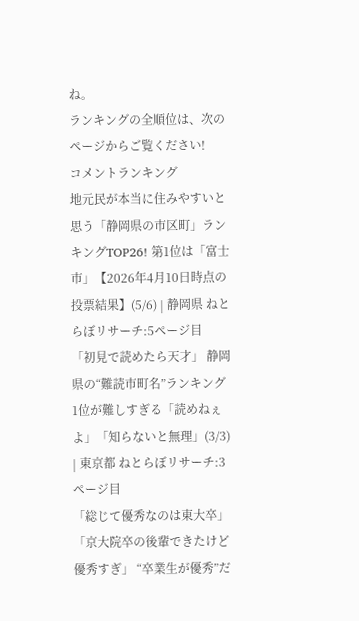ね。
ランキングの全順位は、次のページからご覧ください!
コメントランキング
地元民が本当に住みやすいと思う「静岡県の市区町」ランキングTOP26! 第1位は「富士市」【2026年4月10日時点の投票結果】(5/6) | 静岡県 ねとらぼリサーチ:5ページ目
「初見で読めたら天才」 静岡県の“難読市町名”ランキング1位が難しすぎる「読めねぇよ」「知らないと無理」(3/3) | 東京都 ねとらぼリサーチ:3ページ目
「総じて優秀なのは東大卒」「京大院卒の後輩できたけど優秀すぎ」 “卒業生が優秀”だ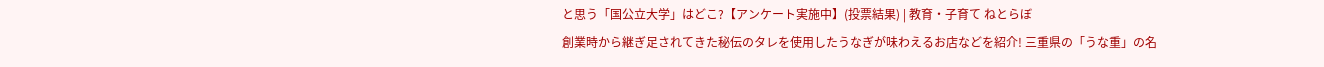と思う「国公立大学」はどこ?【アンケート実施中】(投票結果) | 教育・子育て ねとらぼ
創業時から継ぎ足されてきた秘伝のタレを使用したうなぎが味わえるお店などを紹介! 三重県の「うな重」の名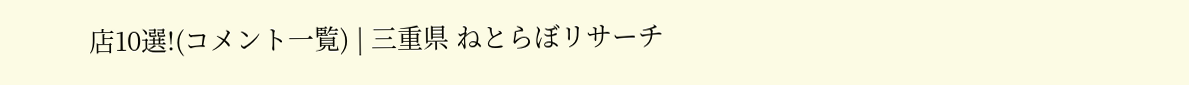店10選!(コメント一覧) | 三重県 ねとらぼリサーチ